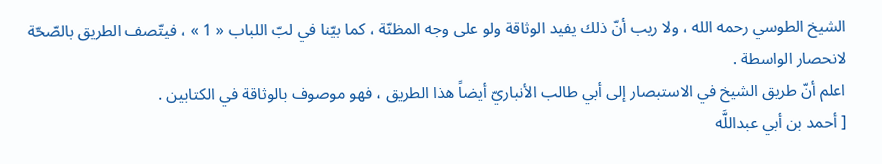الشيخ الطوسي رحمه الله ، ولا ريب أنّ ذلك يفيد الوثاقة ولو على وجه المظنّة ، كما بيّنا في لبّ اللباب « 1 » ، فيتّصف الطريق بالصّحّة لانحصار الواسطة .
اعلم أنّ طريق الشيخ في الاستبصار إلى أبي طالب الأنباريّ أيضاً هذا الطريق ، فهو موصوف بالوثاقة في الكتابين .
[ أحمد بن أبي عبداللَّه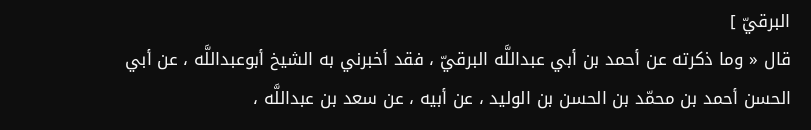البرقيّ ]
قال « وما ذكرته عن أحمد بن أبي عبداللَّه البرقيّ ، فقد أخبرني به الشيخ أبوعبداللَّه ، عن أبي الحسن أحمد بن محمّد بن الحسن بن الوليد ، عن أبيه ، عن سعد بن عبداللَّه ،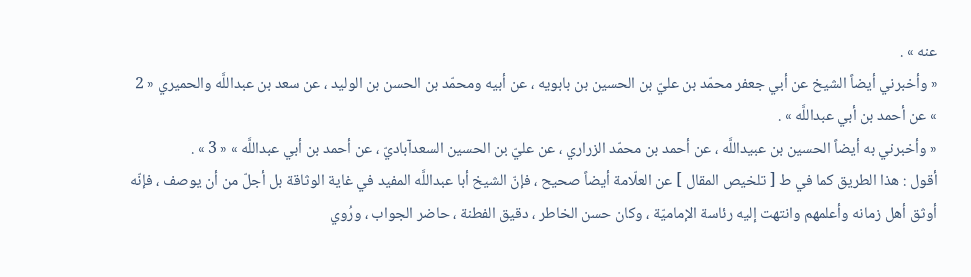عنه » .
« وأخبرني أيضاً الشيخ عن أبي جعفر محمّد بن عليّ بن الحسين بن بابويه ، عن أبيه ومحمّد بن الحسن بن الوليد ، عن سعد بن عبداللَّه والحميري « 2 » عن أحمد بن أبي عبداللَّه » .
« وأخبرني به أيضاً الحسين بن عبيداللَّه ، عن أحمد بن محمّد الزراري ، عن عليّ بن الحسين السعدآباديّ ، عن أحمد بن أبي عبداللَّه » « 3 » .
أقول : هذا الطريق كما في ط [ تلخيص المقال ] عن العلّامة أيضاً صحيح ، فإنّ الشيخ أبا عبداللَّه المفيد في غاية الوثاقة بل أجلّ من أن يوصف ، فإنّه أوثق أهل زمانه وأعلمهم وانتهت إليه رئاسة الإماميّة ، وكان حسن الخاطر ، دقيق الفطنة ، حاضر الجواب ، ورُوي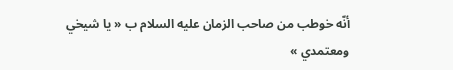أنّه خوطب من صاحب الزمان عليه السلام ب « يا شيخي ومعتمدي »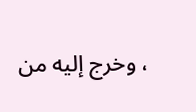، وخرج إليه من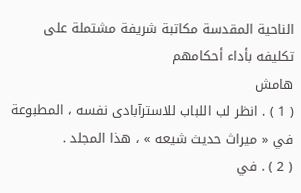الناحية المقدسة مكاتبة شريفة مشتملة على تكليفه بأداء أحكامهم
هامش
( 1 ) . انظر لب اللباب للاسترآبادى نفسه ، المطبوعة في « ميراث حديث شيعه » ، هذا المجلد .
( 2 ) . في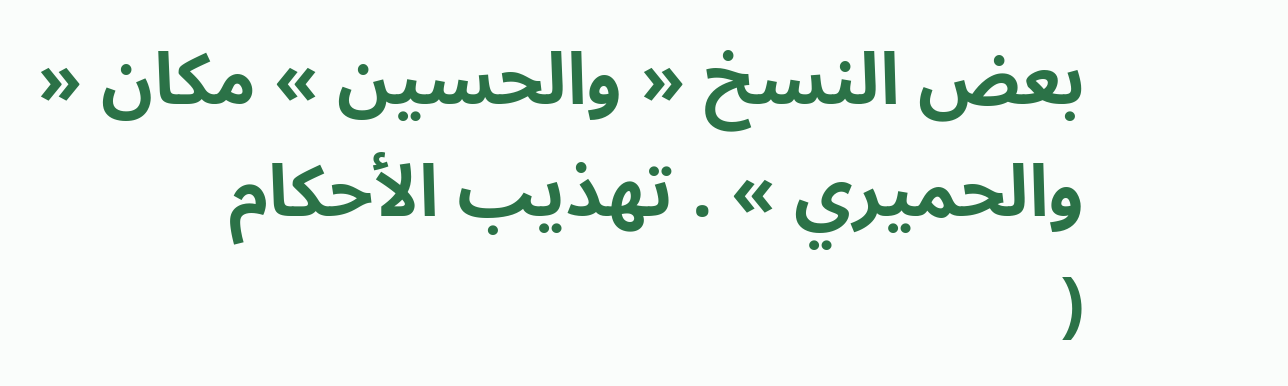بعض النسخ « والحسين » مكان « والحميري » . تهذيب الأحكام
(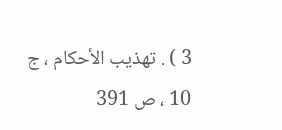3 ) . تهذيب الأحكام ، ج 10 ، ص 391